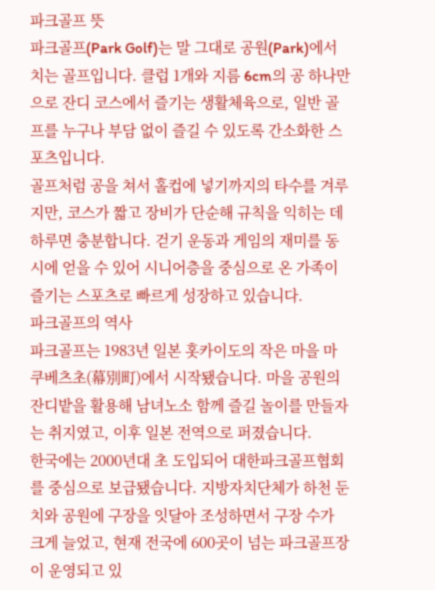파크골프 뜻
파크골프(Park Golf)는 말 그대로 공원(Park)에서 치는 골프입니다. 클럽 1개와 지름 6cm의 공 하나만으로 잔디 코스에서 즐기는 생활체육으로, 일반 골프를 누구나 부담 없이 즐길 수 있도록 간소화한 스포츠입니다.
골프처럼 공을 쳐서 홀컵에 넣기까지의 타수를 겨루지만, 코스가 짧고 장비가 단순해 규칙을 익히는 데 하루면 충분합니다. 걷기 운동과 게임의 재미를 동시에 얻을 수 있어 시니어층을 중심으로 온 가족이 즐기는 스포츠로 빠르게 성장하고 있습니다.
파크골프의 역사
파크골프는 1983년 일본 홋카이도의 작은 마을 마쿠베츠초(幕別町)에서 시작됐습니다. 마을 공원의 잔디밭을 활용해 남녀노소 함께 즐길 놀이를 만들자는 취지였고, 이후 일본 전역으로 퍼졌습니다.
한국에는 2000년대 초 도입되어 대한파크골프협회를 중심으로 보급됐습니다. 지방자치단체가 하천 둔치와 공원에 구장을 잇달아 조성하면서 구장 수가 크게 늘었고, 현재 전국에 600곳이 넘는 파크골프장이 운영되고 있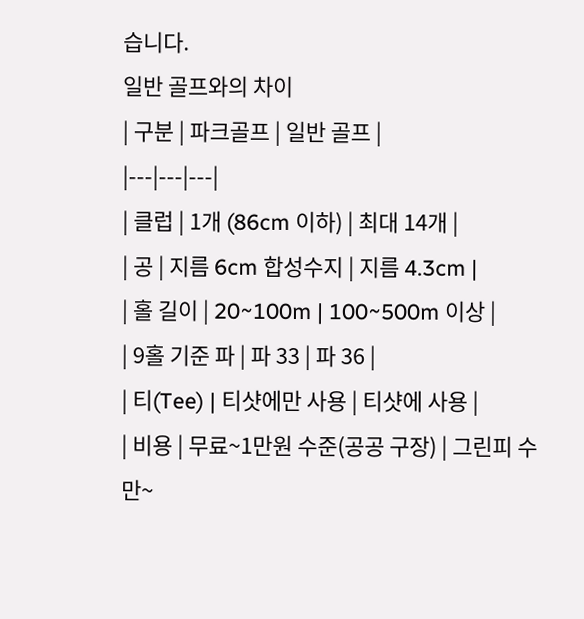습니다.
일반 골프와의 차이
| 구분 | 파크골프 | 일반 골프 |
|---|---|---|
| 클럽 | 1개 (86cm 이하) | 최대 14개 |
| 공 | 지름 6cm 합성수지 | 지름 4.3cm |
| 홀 길이 | 20~100m | 100~500m 이상 |
| 9홀 기준 파 | 파 33 | 파 36 |
| 티(Tee) | 티샷에만 사용 | 티샷에 사용 |
| 비용 | 무료~1만원 수준(공공 구장) | 그린피 수만~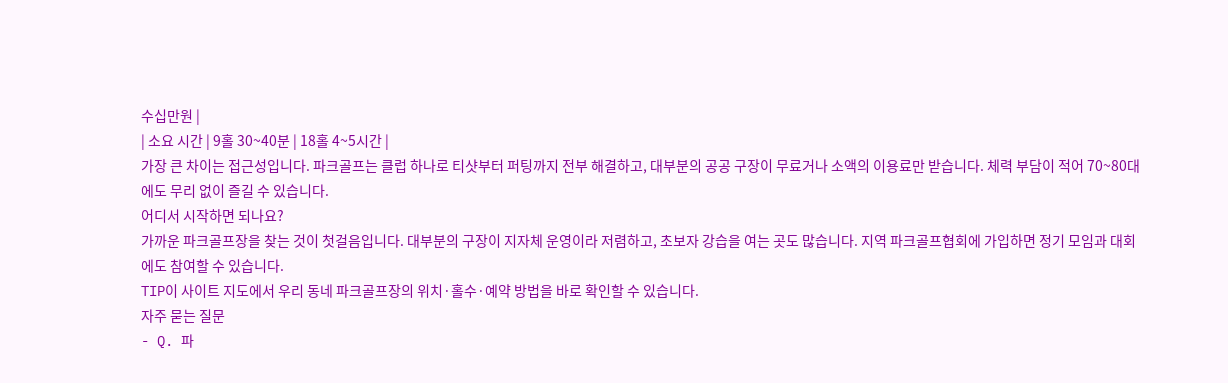수십만원 |
| 소요 시간 | 9홀 30~40분 | 18홀 4~5시간 |
가장 큰 차이는 접근성입니다. 파크골프는 클럽 하나로 티샷부터 퍼팅까지 전부 해결하고, 대부분의 공공 구장이 무료거나 소액의 이용료만 받습니다. 체력 부담이 적어 70~80대에도 무리 없이 즐길 수 있습니다.
어디서 시작하면 되나요?
가까운 파크골프장을 찾는 것이 첫걸음입니다. 대부분의 구장이 지자체 운영이라 저렴하고, 초보자 강습을 여는 곳도 많습니다. 지역 파크골프협회에 가입하면 정기 모임과 대회에도 참여할 수 있습니다.
TIP이 사이트 지도에서 우리 동네 파크골프장의 위치·홀수·예약 방법을 바로 확인할 수 있습니다.
자주 묻는 질문
- Q. 파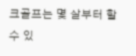크골프는 몇 살부터 할 수 있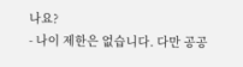나요?
- 나이 제한은 없습니다. 다만 공공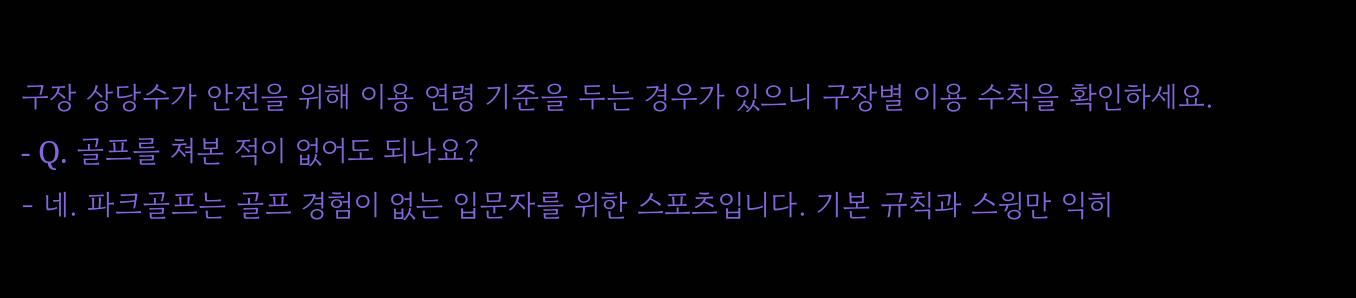구장 상당수가 안전을 위해 이용 연령 기준을 두는 경우가 있으니 구장별 이용 수칙을 확인하세요.
- Q. 골프를 쳐본 적이 없어도 되나요?
- 네. 파크골프는 골프 경험이 없는 입문자를 위한 스포츠입니다. 기본 규칙과 스윙만 익히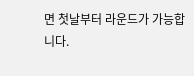면 첫날부터 라운드가 가능합니다.